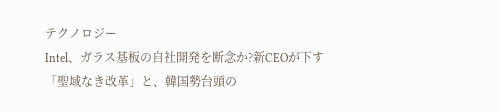テクノロジー
Intel、ガラス基板の自社開発を断念か?新CEOが下す「聖域なき改革」と、韓国勢台頭の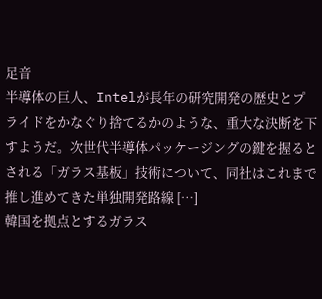足音
半導体の巨人、Intelが長年の研究開発の歴史とプライドをかなぐり捨てるかのような、重大な決断を下すようだ。次世代半導体パッケージングの鍵を握るとされる「ガラス基板」技術について、同社はこれまで推し進めてきた単独開発路線 […]
韓国を拠点とするガラス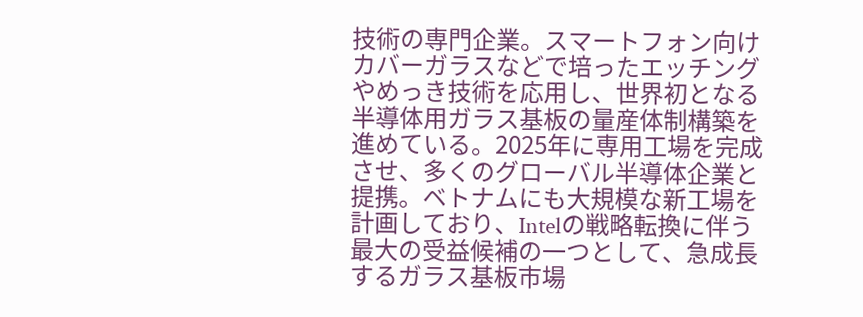技術の専門企業。スマートフォン向けカバーガラスなどで培ったエッチングやめっき技術を応用し、世界初となる半導体用ガラス基板の量産体制構築を進めている。2025年に専用工場を完成させ、多くのグローバル半導体企業と提携。ベトナムにも大規模な新工場を計画しており、Intelの戦略転換に伴う最大の受益候補の一つとして、急成長するガラス基板市場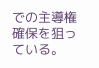での主導権確保を狙っている。